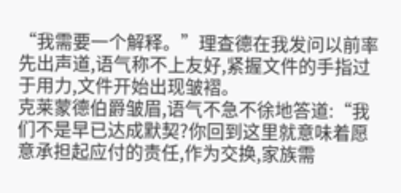“我需要一个解释。”理查德在我发问以前率先出声道,语气称不上友好,紧握文件的手指过于用力,文件开始出现皱褶。
克莱蒙德伯爵皱眉,语气不急不徐地答道:“我们不是早已达成默契?你回到这里就意味着愿意承担起应付的责任,作为交换,家族需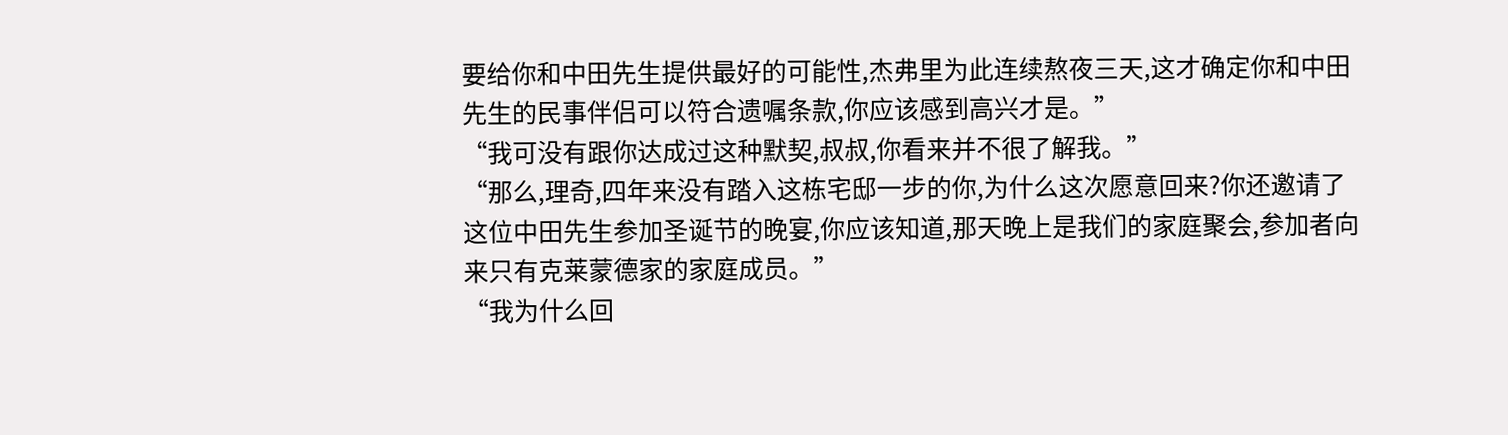要给你和中田先生提供最好的可能性,杰弗里为此连续熬夜三天,这才确定你和中田先生的民事伴侣可以符合遗嘱条款,你应该感到高兴才是。”
“我可没有跟你达成过这种默契,叔叔,你看来并不很了解我。”
“那么,理奇,四年来没有踏入这栋宅邸一步的你,为什么这次愿意回来?你还邀请了这位中田先生参加圣诞节的晚宴,你应该知道,那天晚上是我们的家庭聚会,参加者向来只有克莱蒙德家的家庭成员。”
“我为什么回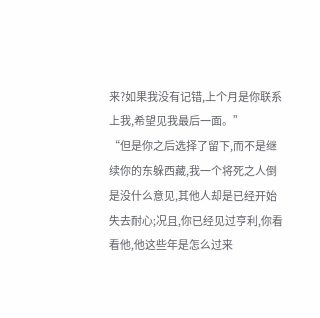来?如果我没有记错,上个月是你联系上我,希望见我最后一面。”
“但是你之后选择了留下,而不是继续你的东躲西藏,我一个将死之人倒是没什么意见,其他人却是已经开始失去耐心;况且,你已经见过亨利,你看看他,他这些年是怎么过来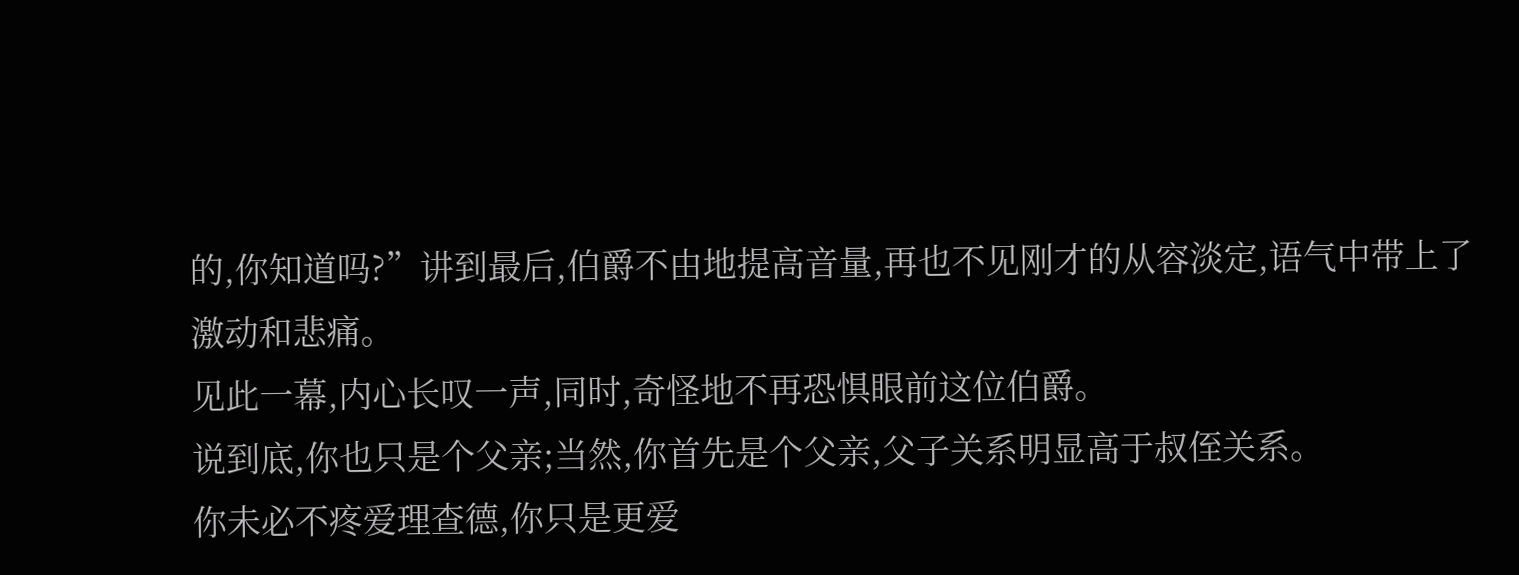的,你知道吗?”讲到最后,伯爵不由地提高音量,再也不见刚才的从容淡定,语气中带上了激动和悲痛。
见此一幕,内心长叹一声,同时,奇怪地不再恐惧眼前这位伯爵。
说到底,你也只是个父亲;当然,你首先是个父亲,父子关系明显高于叔侄关系。
你未必不疼爱理查德,你只是更爱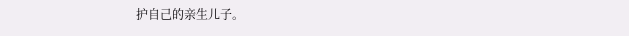护自己的亲生儿子。